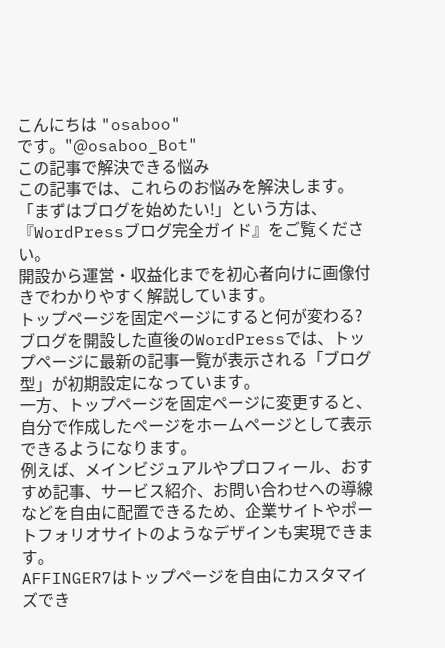こんにちは "osaboo"
です。"@osaboo_Bot"
この記事で解決できる悩み
この記事では、これらのお悩みを解決します。
「まずはブログを始めたい!」という方は、『WordPressブログ完全ガイド』をご覧ください。
開設から運営・収益化までを初心者向けに画像付きでわかりやすく解説しています。
トップページを固定ページにすると何が変わる?
ブログを開設した直後のWordPressでは、トップページに最新の記事一覧が表示される「ブログ型」が初期設定になっています。
一方、トップページを固定ページに変更すると、自分で作成したページをホームページとして表示できるようになります。
例えば、メインビジュアルやプロフィール、おすすめ記事、サービス紹介、お問い合わせへの導線などを自由に配置できるため、企業サイトやポートフォリオサイトのようなデザインも実現できます。
AFFINGER7はトップページを自由にカスタマイズでき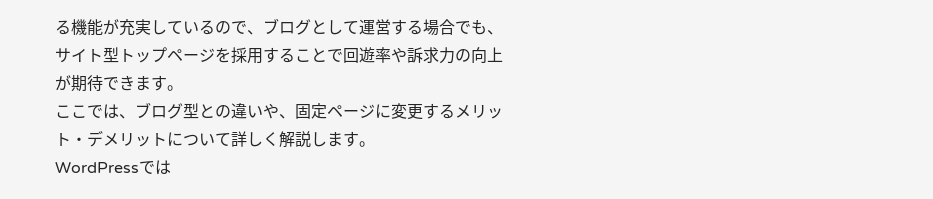る機能が充実しているので、ブログとして運営する場合でも、サイト型トップページを採用することで回遊率や訴求力の向上が期待できます。
ここでは、ブログ型との違いや、固定ページに変更するメリット・デメリットについて詳しく解説します。
WordPressでは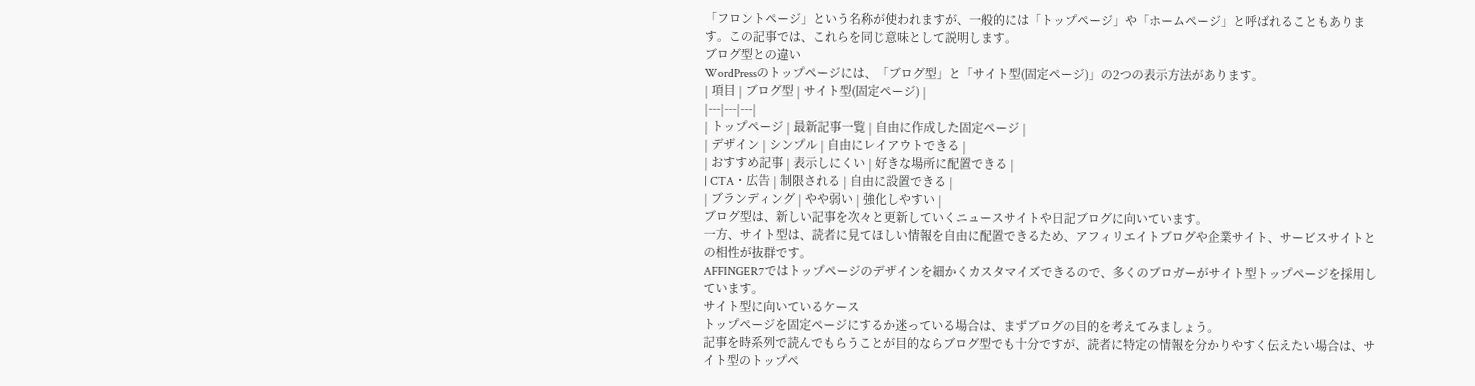「フロントページ」という名称が使われますが、一般的には「トップページ」や「ホームページ」と呼ばれることもあります。この記事では、これらを同じ意味として説明します。
ブログ型との違い
WordPressのトップページには、「ブログ型」と「サイト型(固定ページ)」の2つの表示方法があります。
| 項目 | ブログ型 | サイト型(固定ページ) |
|---|---|---|
| トップページ | 最新記事一覧 | 自由に作成した固定ページ |
| デザイン | シンプル | 自由にレイアウトできる |
| おすすめ記事 | 表示しにくい | 好きな場所に配置できる |
| CTA・広告 | 制限される | 自由に設置できる |
| ブランディング | やや弱い | 強化しやすい |
ブログ型は、新しい記事を次々と更新していくニュースサイトや日記ブログに向いています。
一方、サイト型は、読者に見てほしい情報を自由に配置できるため、アフィリエイトブログや企業サイト、サービスサイトとの相性が抜群です。
AFFINGER7ではトップページのデザインを細かくカスタマイズできるので、多くのブロガーがサイト型トップページを採用しています。
サイト型に向いているケース
トップページを固定ページにするか迷っている場合は、まずブログの目的を考えてみましょう。
記事を時系列で読んでもらうことが目的ならブログ型でも十分ですが、読者に特定の情報を分かりやすく伝えたい場合は、サイト型のトップペ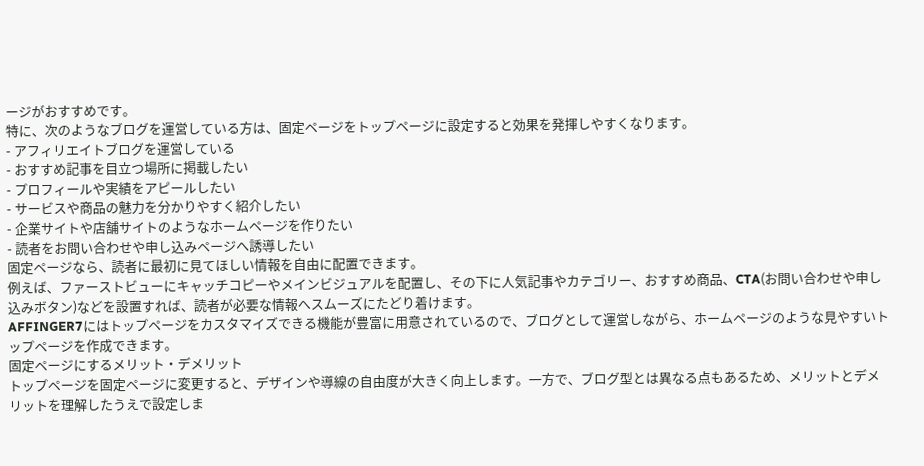ージがおすすめです。
特に、次のようなブログを運営している方は、固定ページをトップページに設定すると効果を発揮しやすくなります。
- アフィリエイトブログを運営している
- おすすめ記事を目立つ場所に掲載したい
- プロフィールや実績をアピールしたい
- サービスや商品の魅力を分かりやすく紹介したい
- 企業サイトや店舗サイトのようなホームページを作りたい
- 読者をお問い合わせや申し込みページへ誘導したい
固定ページなら、読者に最初に見てほしい情報を自由に配置できます。
例えば、ファーストビューにキャッチコピーやメインビジュアルを配置し、その下に人気記事やカテゴリー、おすすめ商品、CTA(お問い合わせや申し込みボタン)などを設置すれば、読者が必要な情報へスムーズにたどり着けます。
AFFINGER7にはトップページをカスタマイズできる機能が豊富に用意されているので、ブログとして運営しながら、ホームページのような見やすいトップページを作成できます。
固定ページにするメリット・デメリット
トップページを固定ページに変更すると、デザインや導線の自由度が大きく向上します。一方で、ブログ型とは異なる点もあるため、メリットとデメリットを理解したうえで設定しま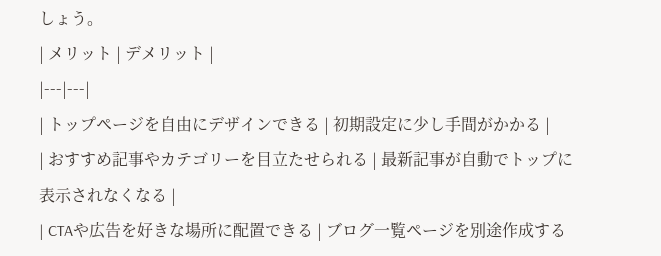しょう。
| メリット | デメリット |
|---|---|
| トップページを自由にデザインできる | 初期設定に少し手間がかかる |
| おすすめ記事やカテゴリーを目立たせられる | 最新記事が自動でトップに表示されなくなる |
| CTAや広告を好きな場所に配置できる | ブログ一覧ページを別途作成する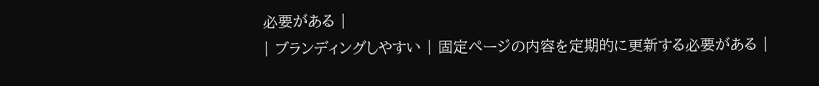必要がある |
| ブランディングしやすい | 固定ページの内容を定期的に更新する必要がある |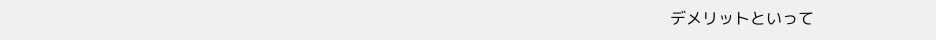デメリットといって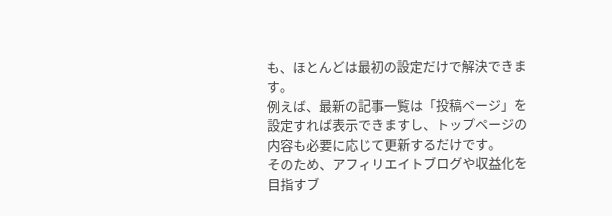も、ほとんどは最初の設定だけで解決できます。
例えば、最新の記事一覧は「投稿ページ」を設定すれば表示できますし、トップページの内容も必要に応じて更新するだけです。
そのため、アフィリエイトブログや収益化を目指すブ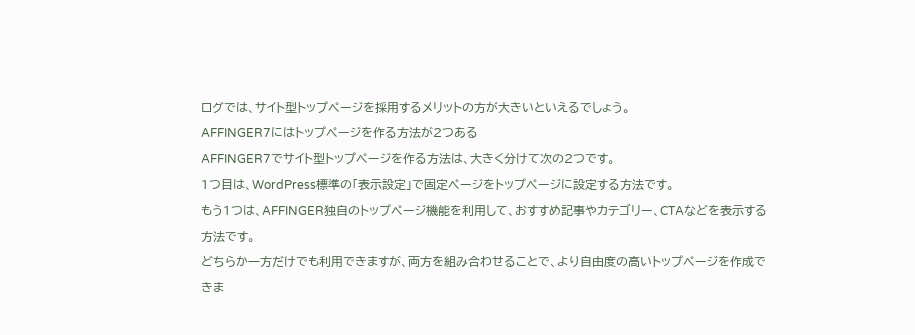ログでは、サイト型トップページを採用するメリットの方が大きいといえるでしょう。
AFFINGER7にはトップページを作る方法が2つある
AFFINGER7でサイト型トップページを作る方法は、大きく分けて次の2つです。
1つ目は、WordPress標準の「表示設定」で固定ページをトップページに設定する方法です。
もう1つは、AFFINGER独自のトップページ機能を利用して、おすすめ記事やカテゴリー、CTAなどを表示する方法です。
どちらか一方だけでも利用できますが、両方を組み合わせることで、より自由度の高いトップページを作成できま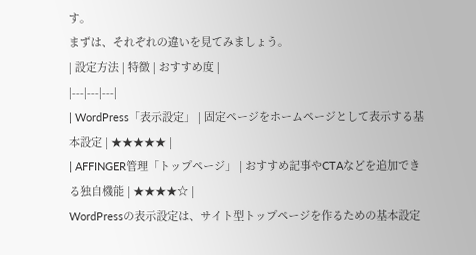す。
まずは、それぞれの違いを見てみましょう。
| 設定方法 | 特徴 | おすすめ度 |
|---|---|---|
| WordPress「表示設定」 | 固定ページをホームページとして表示する基本設定 | ★★★★★ |
| AFFINGER管理「トップページ」 | おすすめ記事やCTAなどを追加できる独自機能 | ★★★★☆ |
WordPressの表示設定は、サイト型トップページを作るための基本設定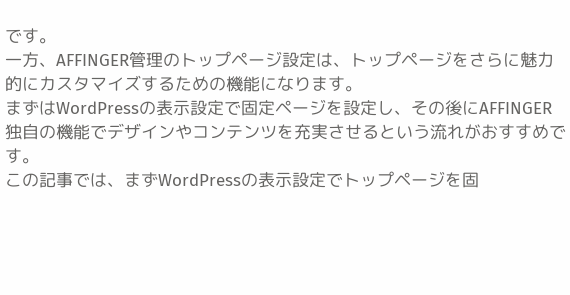です。
一方、AFFINGER管理のトップページ設定は、トップページをさらに魅力的にカスタマイズするための機能になります。
まずはWordPressの表示設定で固定ページを設定し、その後にAFFINGER独自の機能でデザインやコンテンツを充実させるという流れがおすすめです。
この記事では、まずWordPressの表示設定でトップページを固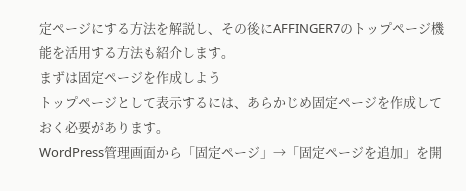定ページにする方法を解説し、その後にAFFINGER7のトップページ機能を活用する方法も紹介します。
まずは固定ページを作成しよう
トップページとして表示するには、あらかじめ固定ページを作成しておく必要があります。
WordPress管理画面から「固定ページ」→「固定ページを追加」を開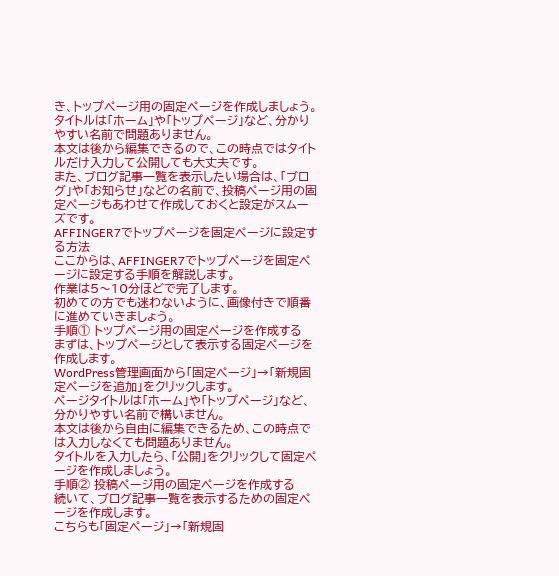き、トップページ用の固定ページを作成しましょう。
タイトルは「ホーム」や「トップページ」など、分かりやすい名前で問題ありません。
本文は後から編集できるので、この時点ではタイトルだけ入力して公開しても大丈夫です。
また、ブログ記事一覧を表示したい場合は、「ブログ」や「お知らせ」などの名前で、投稿ページ用の固定ページもあわせて作成しておくと設定がスムーズです。
AFFINGER7でトップページを固定ページに設定する方法
ここからは、AFFINGER7でトップページを固定ページに設定する手順を解説します。
作業は5〜10分ほどで完了します。
初めての方でも迷わないように、画像付きで順番に進めていきましょう。
手順① トップページ用の固定ページを作成する
まずは、トップページとして表示する固定ページを作成します。
WordPress管理画面から「固定ページ」→「新規固定ページを追加」をクリックします。
ページタイトルは「ホーム」や「トップページ」など、分かりやすい名前で構いません。
本文は後から自由に編集できるため、この時点では入力しなくても問題ありません。
タイトルを入力したら、「公開」をクリックして固定ページを作成しましょう。
手順② 投稿ページ用の固定ページを作成する
続いて、ブログ記事一覧を表示するための固定ページを作成します。
こちらも「固定ページ」→「新規固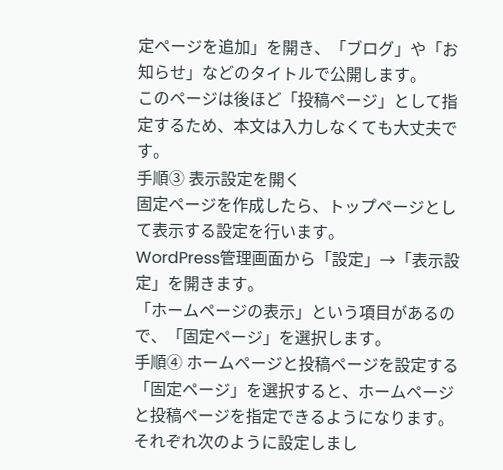定ページを追加」を開き、「ブログ」や「お知らせ」などのタイトルで公開します。
このページは後ほど「投稿ページ」として指定するため、本文は入力しなくても大丈夫です。
手順③ 表示設定を開く
固定ページを作成したら、トップページとして表示する設定を行います。
WordPress管理画面から「設定」→「表示設定」を開きます。
「ホームページの表示」という項目があるので、「固定ページ」を選択します。
手順④ ホームページと投稿ページを設定する
「固定ページ」を選択すると、ホームページと投稿ページを指定できるようになります。
それぞれ次のように設定しまし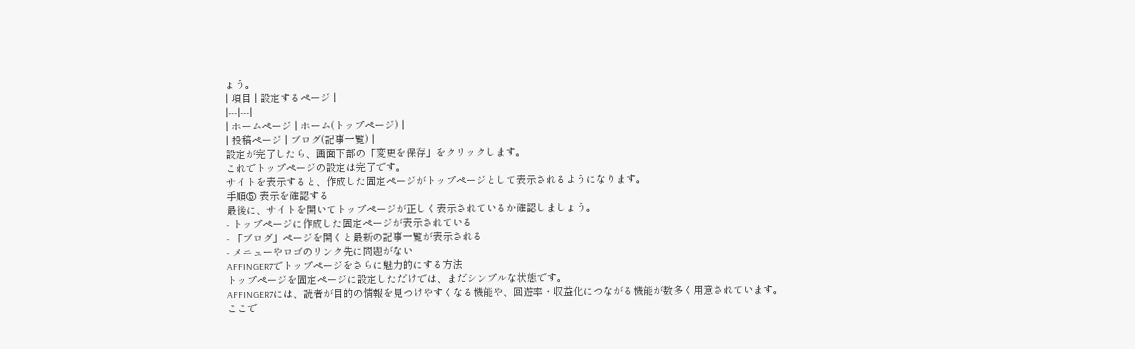ょう。
| 項目 | 設定するページ |
|---|---|
| ホームページ | ホーム(トップページ) |
| 投稿ページ | ブログ(記事一覧) |
設定が完了したら、画面下部の「変更を保存」をクリックします。
これでトップページの設定は完了です。
サイトを表示すると、作成した固定ページがトップページとして表示されるようになります。
手順⑤ 表示を確認する
最後に、サイトを開いてトップページが正しく表示されているか確認しましょう。
- トップページに作成した固定ページが表示されている
- 「ブログ」ページを開くと最新の記事一覧が表示される
- メニューやロゴのリンク先に問題がない
AFFINGER7でトップページをさらに魅力的にする方法
トップページを固定ページに設定しただけでは、まだシンプルな状態です。
AFFINGER7には、読者が目的の情報を見つけやすくなる機能や、回遊率・収益化につながる機能が数多く用意されています。
ここで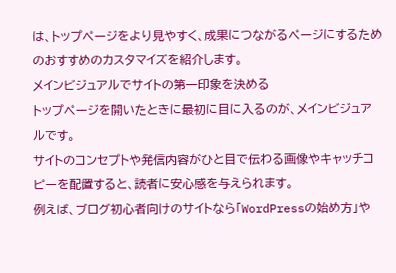は、トップページをより見やすく、成果につながるページにするためのおすすめのカスタマイズを紹介します。
メインビジュアルでサイトの第一印象を決める
トップページを開いたときに最初に目に入るのが、メインビジュアルです。
サイトのコンセプトや発信内容がひと目で伝わる画像やキャッチコピーを配置すると、読者に安心感を与えられます。
例えば、ブログ初心者向けのサイトなら「WordPressの始め方」や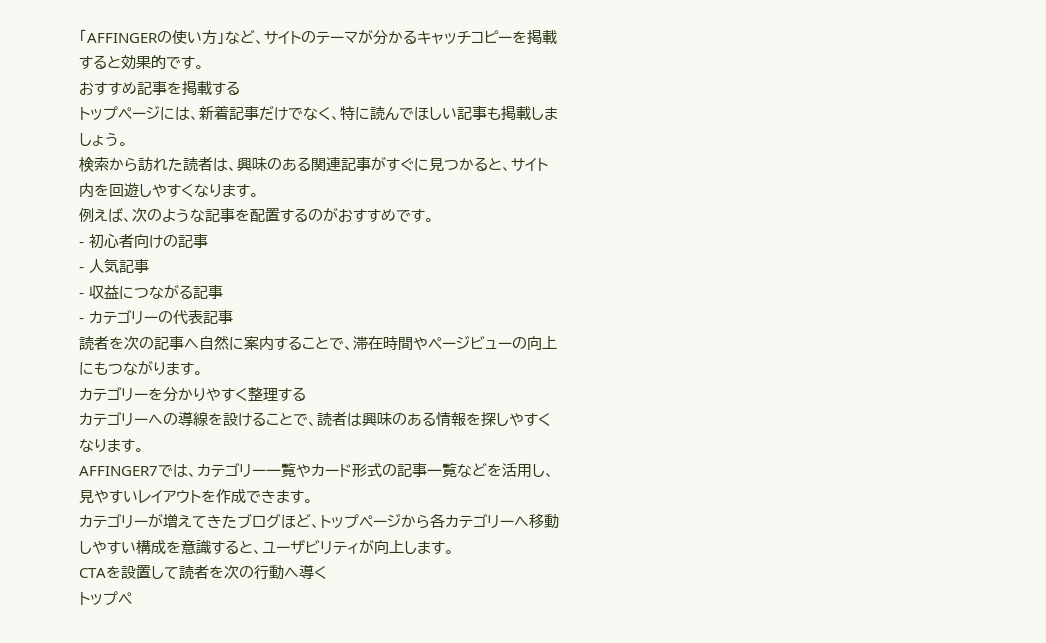「AFFINGERの使い方」など、サイトのテーマが分かるキャッチコピーを掲載すると効果的です。
おすすめ記事を掲載する
トップページには、新着記事だけでなく、特に読んでほしい記事も掲載しましょう。
検索から訪れた読者は、興味のある関連記事がすぐに見つかると、サイト内を回遊しやすくなります。
例えば、次のような記事を配置するのがおすすめです。
- 初心者向けの記事
- 人気記事
- 収益につながる記事
- カテゴリーの代表記事
読者を次の記事へ自然に案内することで、滞在時間やページビューの向上にもつながります。
カテゴリーを分かりやすく整理する
カテゴリーへの導線を設けることで、読者は興味のある情報を探しやすくなります。
AFFINGER7では、カテゴリー一覧やカード形式の記事一覧などを活用し、見やすいレイアウトを作成できます。
カテゴリーが増えてきたブログほど、トップページから各カテゴリーへ移動しやすい構成を意識すると、ユーザビリティが向上します。
CTAを設置して読者を次の行動へ導く
トップペ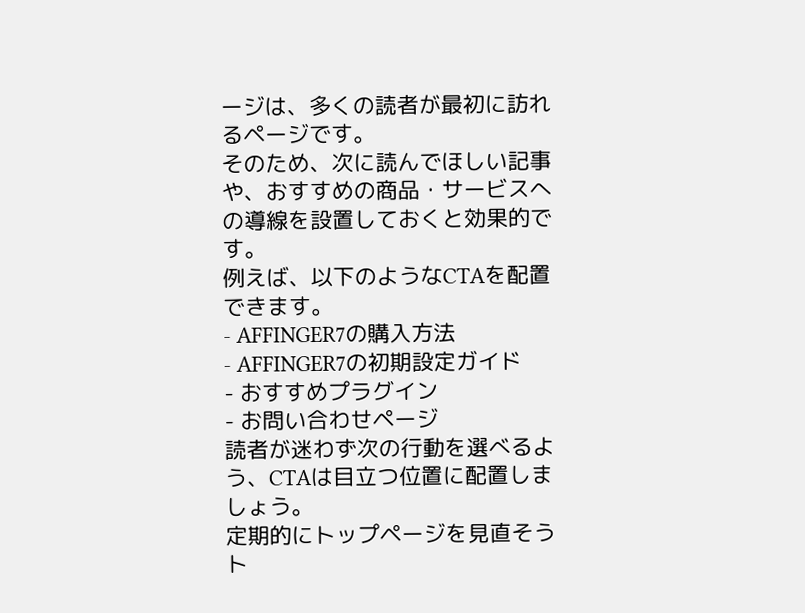ージは、多くの読者が最初に訪れるページです。
そのため、次に読んでほしい記事や、おすすめの商品・サービスへの導線を設置しておくと効果的です。
例えば、以下のようなCTAを配置できます。
- AFFINGER7の購入方法
- AFFINGER7の初期設定ガイド
- おすすめプラグイン
- お問い合わせページ
読者が迷わず次の行動を選べるよう、CTAは目立つ位置に配置しましょう。
定期的にトップページを見直そう
ト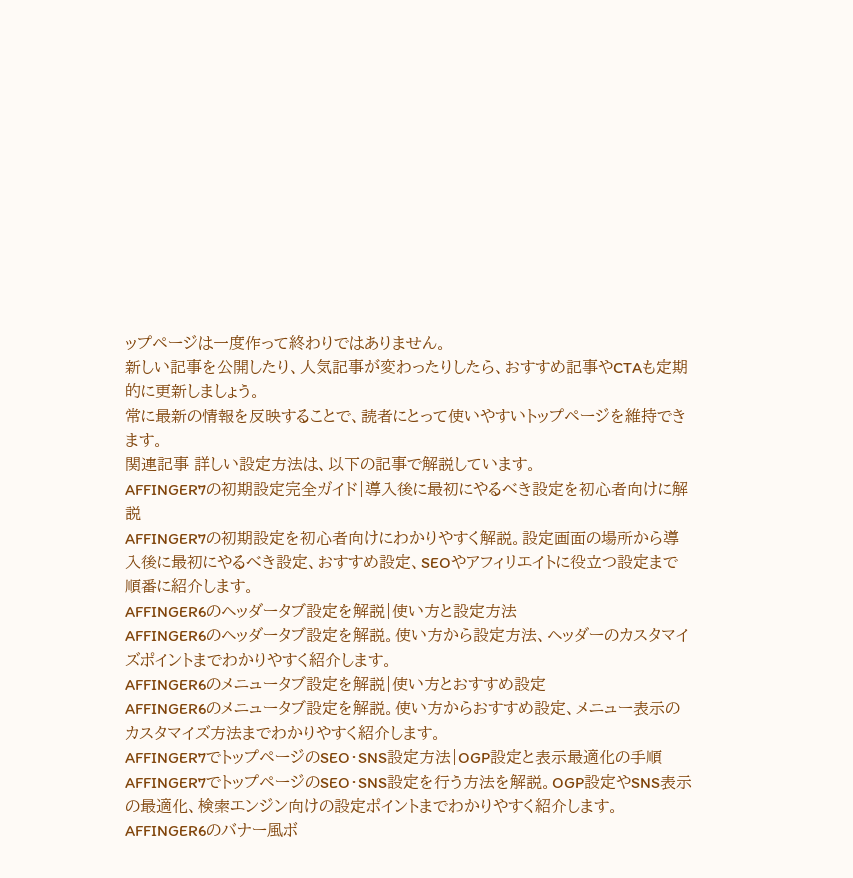ップページは一度作って終わりではありません。
新しい記事を公開したり、人気記事が変わったりしたら、おすすめ記事やCTAも定期的に更新しましょう。
常に最新の情報を反映することで、読者にとって使いやすいトップページを維持できます。
関連記事 詳しい設定方法は、以下の記事で解説しています。
AFFINGER7の初期設定完全ガイド|導入後に最初にやるべき設定を初心者向けに解説
AFFINGER7の初期設定を初心者向けにわかりやすく解説。設定画面の場所から導入後に最初にやるべき設定、おすすめ設定、SEOやアフィリエイトに役立つ設定まで順番に紹介します。
AFFINGER6のヘッダータブ設定を解説|使い方と設定方法
AFFINGER6のヘッダータブ設定を解説。使い方から設定方法、ヘッダーのカスタマイズポイントまでわかりやすく紹介します。
AFFINGER6のメニュータブ設定を解説|使い方とおすすめ設定
AFFINGER6のメニュータブ設定を解説。使い方からおすすめ設定、メニュー表示のカスタマイズ方法までわかりやすく紹介します。
AFFINGER7でトップページのSEO・SNS設定方法|OGP設定と表示最適化の手順
AFFINGER7でトップページのSEO・SNS設定を行う方法を解説。OGP設定やSNS表示の最適化、検索エンジン向けの設定ポイントまでわかりやすく紹介します。
AFFINGER6のバナー風ボ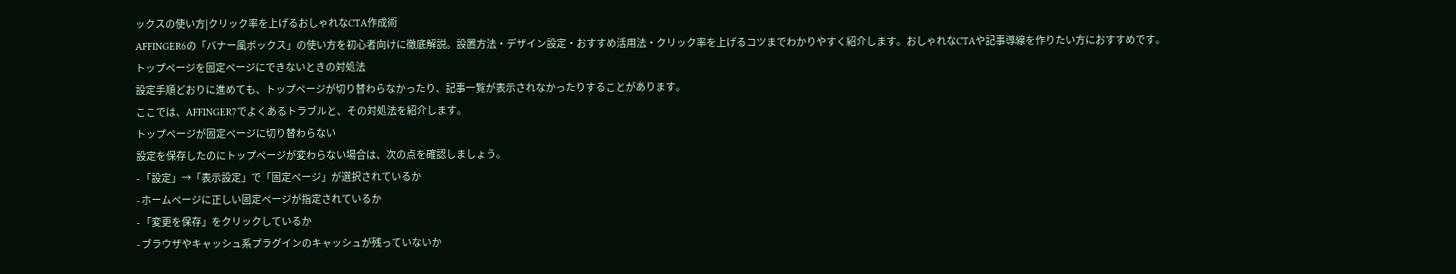ックスの使い方|クリック率を上げるおしゃれなCTA作成術
AFFINGER6の「バナー風ボックス」の使い方を初心者向けに徹底解説。設置方法・デザイン設定・おすすめ活用法・クリック率を上げるコツまでわかりやすく紹介します。おしゃれなCTAや記事導線を作りたい方におすすめです。
トップページを固定ページにできないときの対処法
設定手順どおりに進めても、トップページが切り替わらなかったり、記事一覧が表示されなかったりすることがあります。
ここでは、AFFINGER7でよくあるトラブルと、その対処法を紹介します。
トップページが固定ページに切り替わらない
設定を保存したのにトップページが変わらない場合は、次の点を確認しましょう。
- 「設定」→「表示設定」で「固定ページ」が選択されているか
- ホームページに正しい固定ページが指定されているか
- 「変更を保存」をクリックしているか
- ブラウザやキャッシュ系プラグインのキャッシュが残っていないか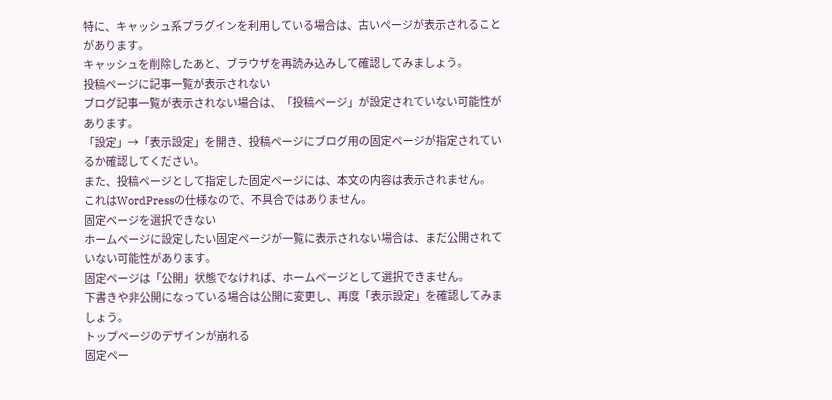特に、キャッシュ系プラグインを利用している場合は、古いページが表示されることがあります。
キャッシュを削除したあと、ブラウザを再読み込みして確認してみましょう。
投稿ページに記事一覧が表示されない
ブログ記事一覧が表示されない場合は、「投稿ページ」が設定されていない可能性があります。
「設定」→「表示設定」を開き、投稿ページにブログ用の固定ページが指定されているか確認してください。
また、投稿ページとして指定した固定ページには、本文の内容は表示されません。
これはWordPressの仕様なので、不具合ではありません。
固定ページを選択できない
ホームページに設定したい固定ページが一覧に表示されない場合は、まだ公開されていない可能性があります。
固定ページは「公開」状態でなければ、ホームページとして選択できません。
下書きや非公開になっている場合は公開に変更し、再度「表示設定」を確認してみましょう。
トップページのデザインが崩れる
固定ペー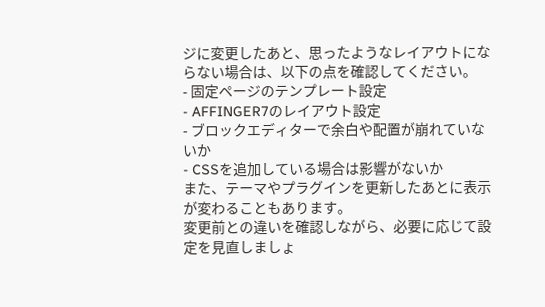ジに変更したあと、思ったようなレイアウトにならない場合は、以下の点を確認してください。
- 固定ページのテンプレート設定
- AFFINGER7のレイアウト設定
- ブロックエディターで余白や配置が崩れていないか
- CSSを追加している場合は影響がないか
また、テーマやプラグインを更新したあとに表示が変わることもあります。
変更前との違いを確認しながら、必要に応じて設定を見直しましょ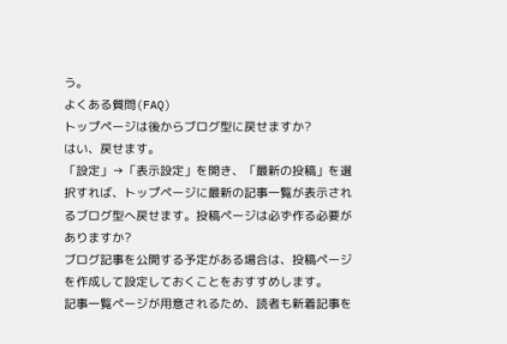う。
よくある質問(FAQ)
トップページは後からブログ型に戻せますか?
はい、戻せます。
「設定」→「表示設定」を開き、「最新の投稿」を選択すれば、トップページに最新の記事一覧が表示されるブログ型へ戻せます。投稿ページは必ず作る必要がありますか?
ブログ記事を公開する予定がある場合は、投稿ページを作成して設定しておくことをおすすめします。
記事一覧ページが用意されるため、読者も新着記事を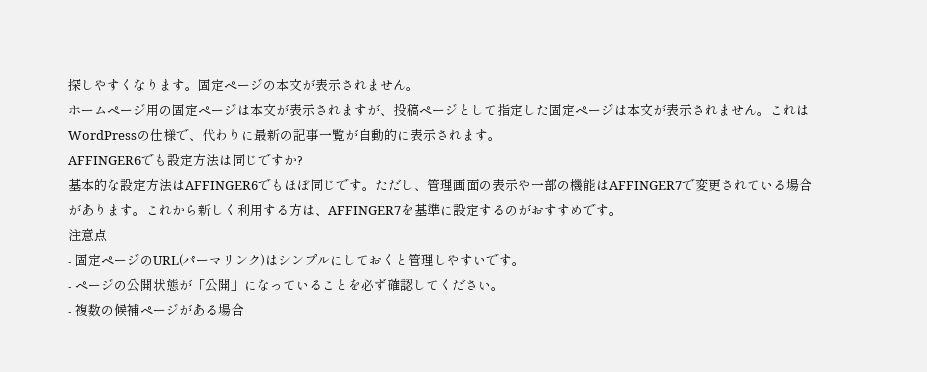探しやすくなります。固定ページの本文が表示されません。
ホームページ用の固定ページは本文が表示されますが、投稿ページとして指定した固定ページは本文が表示されません。これはWordPressの仕様で、代わりに最新の記事一覧が自動的に表示されます。
AFFINGER6でも設定方法は同じですか?
基本的な設定方法はAFFINGER6でもほぼ同じです。ただし、管理画面の表示や一部の機能はAFFINGER7で変更されている場合があります。これから新しく利用する方は、AFFINGER7を基準に設定するのがおすすめです。
注意点
- 固定ページのURL(パーマリンク)はシンプルにしておくと管理しやすいです。
- ページの公開状態が「公開」になっていることを必ず確認してください。
- 複数の候補ページがある場合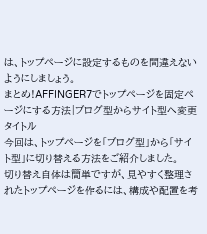は、トップページに設定するものを間違えないようにしましょう。
まとめ!AFFINGER7でトップページを固定ページにする方法|ブログ型からサイト型へ変更タイトル
今回は、トップページを「ブログ型」から「サイト型」に切り替える方法をご紹介しました。
切り替え自体は簡単ですが、見やすく整理されたトップページを作るには、構成や配置を考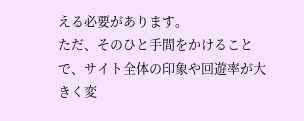える必要があります。
ただ、そのひと手間をかけることで、サイト全体の印象や回遊率が大きく変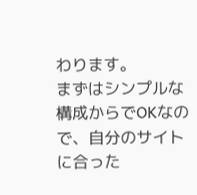わります。
まずはシンプルな構成からでOKなので、自分のサイトに合った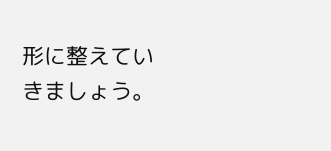形に整えていきましょう。